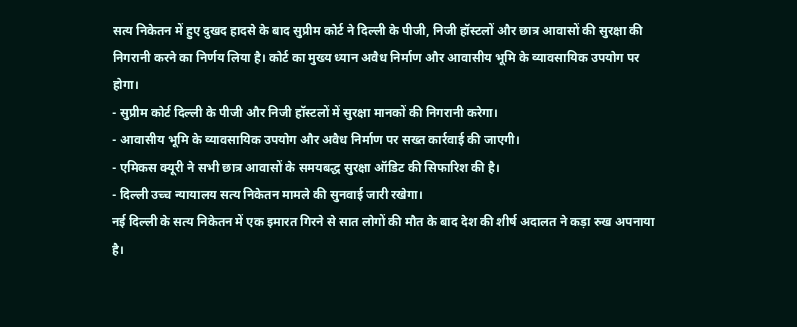सत्य निकेतन में हुए दुखद हादसे के बाद सुप्रीम कोर्ट ने दिल्ली के पीजी, निजी हॉस्टलों और छात्र आवासों की सुरक्षा की निगरानी करने का निर्णय लिया है। कोर्ट का मुख्य ध्यान अवैध निर्माण और आवासीय भूमि के व्यावसायिक उपयोग पर होगा।
- सुप्रीम कोर्ट दिल्ली के पीजी और निजी हॉस्टलों में सुरक्षा मानकों की निगरानी करेगा।
- आवासीय भूमि के व्यावसायिक उपयोग और अवैध निर्माण पर सख्त कार्रवाई की जाएगी।
- एमिकस क्यूरी ने सभी छात्र आवासों के समयबद्ध सुरक्षा ऑडिट की सिफारिश की है।
- दिल्ली उच्च न्यायालय सत्य निकेतन मामले की सुनवाई जारी रखेगा।
नई दिल्ली के सत्य निकेतन में एक इमारत गिरने से सात लोगों की मौत के बाद देश की शीर्ष अदालत ने कड़ा रुख अपनाया है।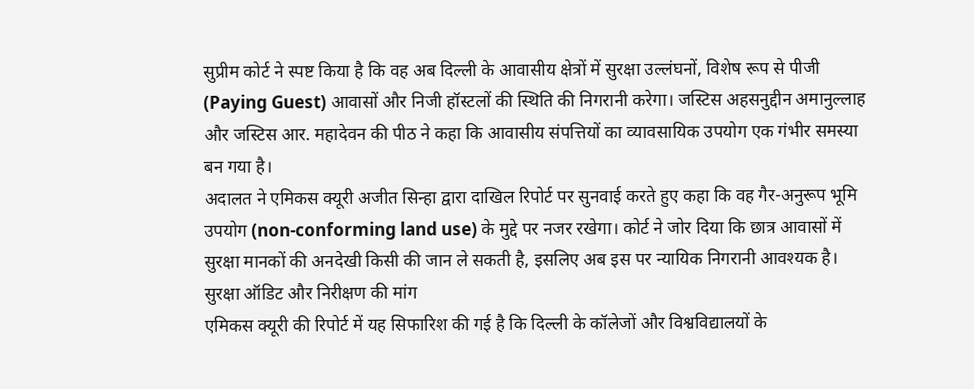सुप्रीम कोर्ट ने स्पष्ट किया है कि वह अब दिल्ली के आवासीय क्षेत्रों में सुरक्षा उल्लंघनों, विशेष रूप से पीजी (Paying Guest) आवासों और निजी हॉस्टलों की स्थिति की निगरानी करेगा। जस्टिस अहसनुद्दीन अमानुल्लाह और जस्टिस आर. महादेवन की पीठ ने कहा कि आवासीय संपत्तियों का व्यावसायिक उपयोग एक गंभीर समस्या बन गया है।
अदालत ने एमिकस क्यूरी अजीत सिन्हा द्वारा दाखिल रिपोर्ट पर सुनवाई करते हुए कहा कि वह गैर-अनुरूप भूमि उपयोग (non-conforming land use) के मुद्दे पर नजर रखेगा। कोर्ट ने जोर दिया कि छात्र आवासों में सुरक्षा मानकों की अनदेखी किसी की जान ले सकती है, इसलिए अब इस पर न्यायिक निगरानी आवश्यक है।
सुरक्षा ऑडिट और निरीक्षण की मांग
एमिकस क्यूरी की रिपोर्ट में यह सिफारिश की गई है कि दिल्ली के कॉलेजों और विश्वविद्यालयों के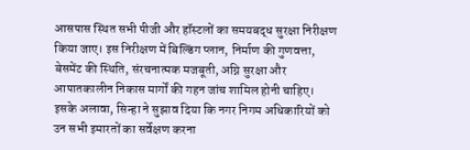आसपास स्थित सभी पीजी और हॉस्टलों का समयबद्ध सुरक्षा निरीक्षण किया जाए। इस निरीक्षण में बिल्डिंग प्लान, निर्माण की गुणवत्ता, बेसमेंट की स्थिति, संरचनात्मक मजबूती, अग्नि सुरक्षा और आपातकालीन निकास मार्गों की गहन जांच शामिल होनी चाहिए।
इसके अलावा, सिन्हा ने सुझाव दिया कि नगर निगम अधिकारियों को उन सभी इमारतों का सर्वेक्षण करना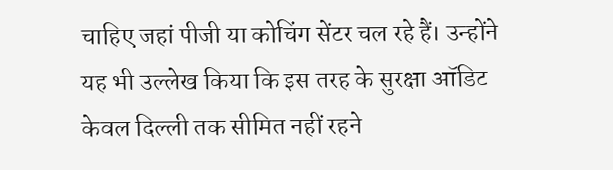चाहिए जहां पीजी या कोचिंग सेंटर चल रहे हैं। उन्होंने यह भी उल्लेख किया कि इस तरह के सुरक्षा ऑडिट केवल दिल्ली तक सीमित नहीं रहने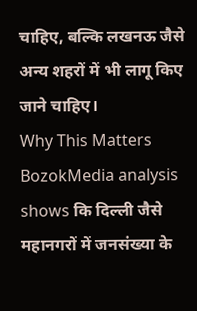चाहिए, बल्कि लखनऊ जैसे अन्य शहरों में भी लागू किए जाने चाहिए।
Why This Matters
BozokMedia analysis shows कि दिल्ली जैसे महानगरों में जनसंख्या के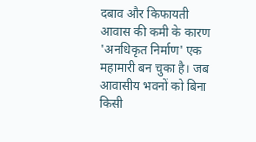दबाव और किफायती आवास की कमी के कारण 'अनधिकृत निर्माण' एक महामारी बन चुका है। जब आवासीय भवनों को बिना किसी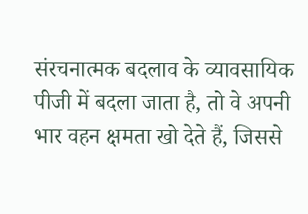संरचनात्मक बदलाव के व्यावसायिक पीजी में बदला जाता है, तो वे अपनी भार वहन क्षमता खो देते हैं, जिससे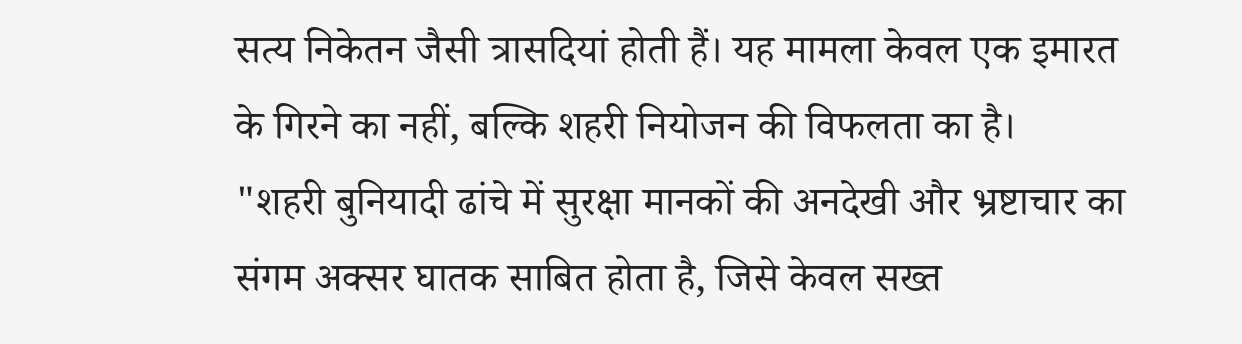सत्य निकेतन जैसी त्रासदियां होती हैं। यह मामला केवल एक इमारत के गिरने का नहीं, बल्कि शहरी नियोजन की विफलता का है।
"शहरी बुनियादी ढांचे में सुरक्षा मानकों की अनदेखी और भ्रष्टाचार का संगम अक्सर घातक साबित होता है, जिसे केवल सख्त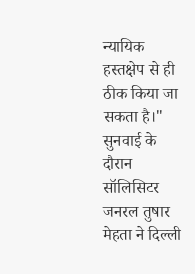न्यायिक हस्तक्षेप से ही ठीक किया जा सकता है।"
सुनवाई के दौरान सॉलिसिटर जनरल तुषार मेहता ने दिल्ली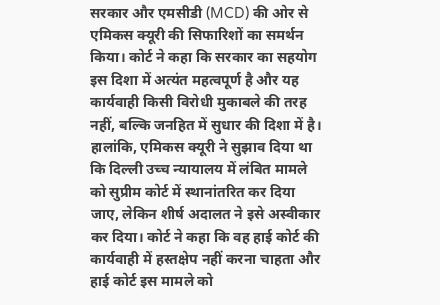सरकार और एमसीडी (MCD) की ओर से एमिकस क्यूरी की सिफारिशों का समर्थन किया। कोर्ट ने कहा कि सरकार का सहयोग इस दिशा में अत्यंत महत्वपूर्ण है और यह कार्यवाही किसी विरोधी मुकाबले की तरह नहीं, बल्कि जनहित में सुधार की दिशा में है।
हालांकि, एमिकस क्यूरी ने सुझाव दिया था कि दिल्ली उच्च न्यायालय में लंबित मामले को सुप्रीम कोर्ट में स्थानांतरित कर दिया जाए, लेकिन शीर्ष अदालत ने इसे अस्वीकार कर दिया। कोर्ट ने कहा कि वह हाई कोर्ट की कार्यवाही में हस्तक्षेप नहीं करना चाहता और हाई कोर्ट इस मामले को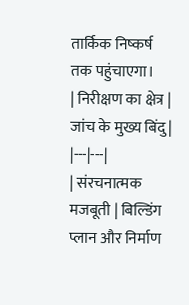तार्किक निष्कर्ष तक पहुंचाएगा।
| निरीक्षण का क्षेत्र | जांच के मुख्य बिंदु |
|---|---|
| संरचनात्मक मजबूती | बिल्डिंग प्लान और निर्माण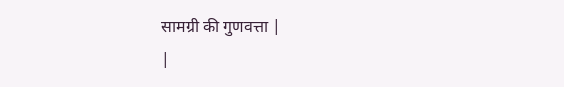सामग्री की गुणवत्ता |
|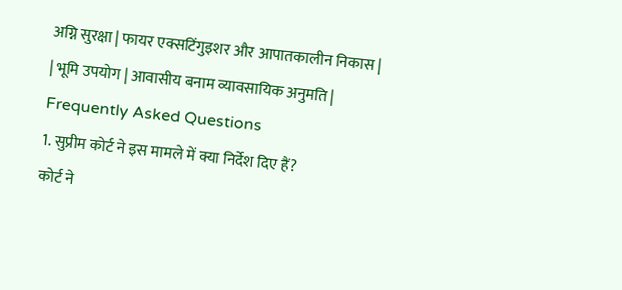अग्नि सुरक्षा | फायर एक्सटिंगुइशर और आपातकालीन निकास |
| भूमि उपयोग | आवासीय बनाम व्यावसायिक अनुमति |
Frequently Asked Questions
1. सुप्रीम कोर्ट ने इस मामले में क्या निर्देश दिए हैं?
कोर्ट ने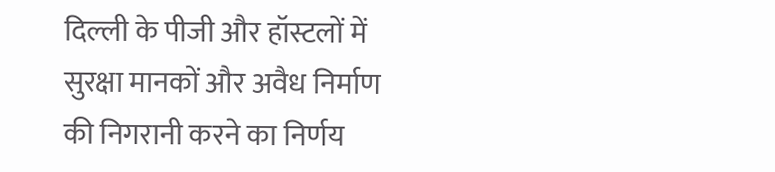दिल्ली के पीजी और हॉस्टलों में सुरक्षा मानकों और अवैध निर्माण की निगरानी करने का निर्णय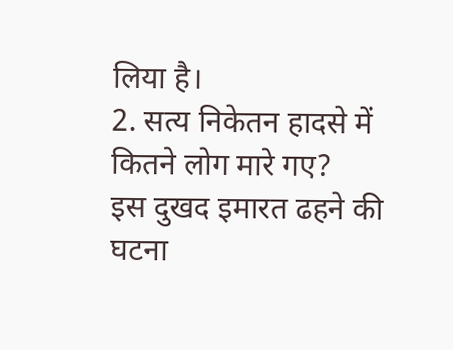लिया है।
2. सत्य निकेतन हादसे में कितने लोग मारे गए?
इस दुखद इमारत ढहने की घटना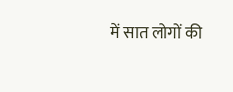में सात लोगों की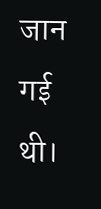जान गई थी।